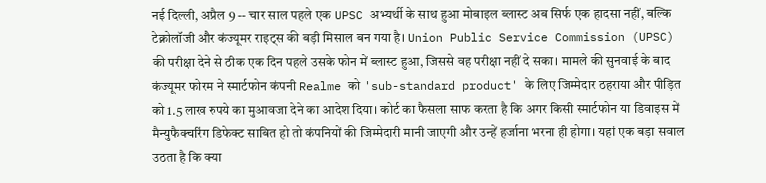नई दिल्ली, अप्रैल 9 -- चार साल पहले एक UPSC अभ्यर्थी के साथ हुआ मोबाइल ब्लास्ट अब सिर्फ एक हादसा नहीं, बल्कि टेक्नोलॉजी और कंज्यूमर राइट्स की बड़ी मिसाल बन गया है। Union Public Service Commission (UPSC) की परीक्षा देने से ठीक एक दिन पहले उसके फोन में ब्लास्ट हुआ, जिससे वह परीक्षा नहीं दे सका। मामले की सुनवाई के बाद कंज्यूमर फोरम ने स्मार्टफोन कंपनी Realme को 'sub-standard product' के लिए जिम्मेदार ठहराया और पीड़ित को 1.5 लाख रुपये का मुआवजा देने का आदेश दिया। कोर्ट का फैसला साफ करता है कि अगर किसी स्मार्टफोन या डिवाइस में मैन्युफैक्चरिंग डिफेक्ट साबित हो तो कंपनियों की जिम्मेदारी मानी जाएगी और उन्हें हर्जाना भरना ही होगा। यहां एक बड़ा सवाल उठता है कि क्या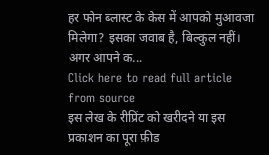हर फोन ब्लास्ट के केस में आपको मुआवजा मिलेगा? इसका जवाब है, बिल्कुल नहीं। अगर आपने क...
Click here to read full article from source
इस लेख के रीप्रिंट को खरीदने या इस प्रकाशन का पूरा फ़ीड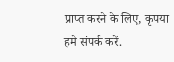प्राप्त करने के लिए, कृपया
हमे संपर्क करें.